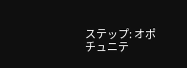ステップ: オポチュニテ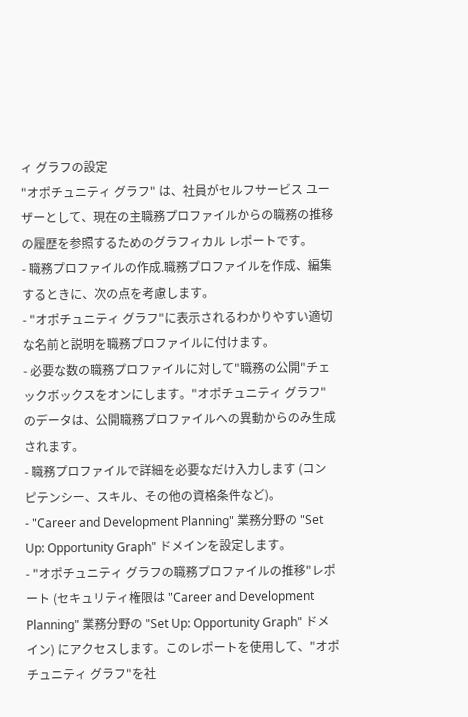ィ グラフの設定
"オポチュニティ グラフ" は、社員がセルフサービス ユーザーとして、現在の主職務プロファイルからの職務の推移の履歴を参照するためのグラフィカル レポートです。
- 職務プロファイルの作成.職務プロファイルを作成、編集するときに、次の点を考慮します。
- "オポチュニティ グラフ"に表示されるわかりやすい適切な名前と説明を職務プロファイルに付けます。
- 必要な数の職務プロファイルに対して"職務の公開"チェックボックスをオンにします。"オポチュニティ グラフ"のデータは、公開職務プロファイルへの異動からのみ生成されます。
- 職務プロファイルで詳細を必要なだけ入力します (コンピテンシー、スキル、その他の資格条件など)。
- "Career and Development Planning" 業務分野の "Set Up: Opportunity Graph" ドメインを設定します。
- "オポチュニティ グラフの職務プロファイルの推移"レポート (セキュリティ権限は "Career and Development Planning" 業務分野の "Set Up: Opportunity Graph" ドメイン) にアクセスします。このレポートを使用して、"オポチュニティ グラフ"を社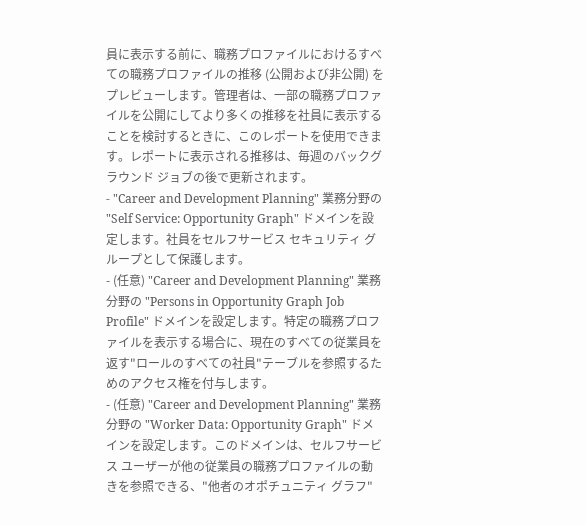員に表示する前に、職務プロファイルにおけるすべての職務プロファイルの推移 (公開および非公開) をプレビューします。管理者は、一部の職務プロファイルを公開にしてより多くの推移を社員に表示することを検討するときに、このレポートを使用できます。レポートに表示される推移は、毎週のバックグラウンド ジョブの後で更新されます。
- "Career and Development Planning" 業務分野の "Self Service: Opportunity Graph" ドメインを設定します。社員をセルフサービス セキュリティ グループとして保護します。
- (任意) "Career and Development Planning" 業務分野の "Persons in Opportunity Graph Job Profile" ドメインを設定します。特定の職務プロファイルを表示する場合に、現在のすべての従業員を返す"ロールのすべての社員"テーブルを参照するためのアクセス権を付与します。
- (任意) "Career and Development Planning" 業務分野の "Worker Data: Opportunity Graph" ドメインを設定します。このドメインは、セルフサービス ユーザーが他の従業員の職務プロファイルの動きを参照できる、"他者のオポチュニティ グラフ"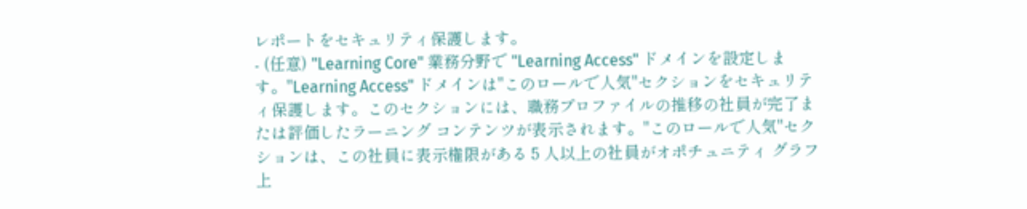レポートをセキュリティ保護します。
- (任意) "Learning Core" 業務分野で "Learning Access" ドメインを設定します。"Learning Access" ドメインは"このロールで人気"セクションをセキュリティ保護します。このセクションには、職務プロファイルの推移の社員が完了または評価したラーニング コンテンツが表示されます。"このロールで人気"セクションは、この社員に表示権限がある 5 人以上の社員がオポチュニティ グラフ上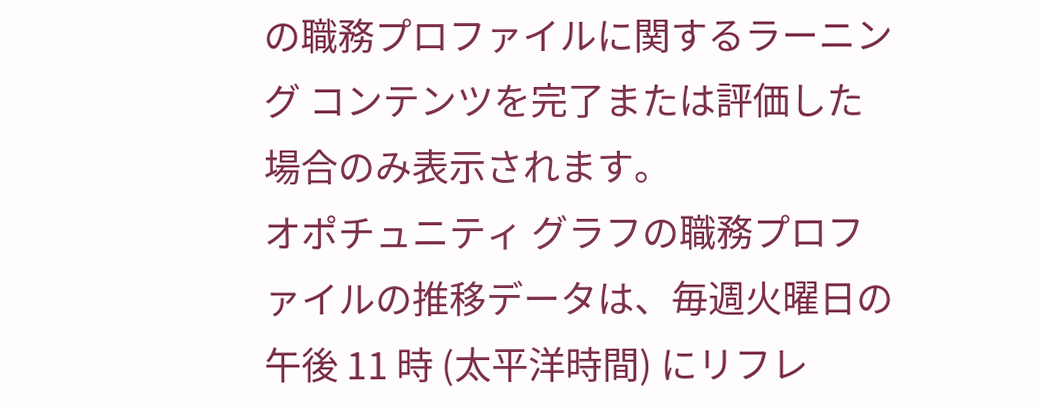の職務プロファイルに関するラーニング コンテンツを完了または評価した場合のみ表示されます。
オポチュニティ グラフの職務プロファイルの推移データは、毎週火曜日の午後 11 時 (太平洋時間) にリフレ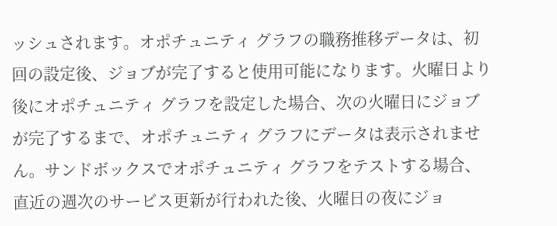ッシュされます。オポチュニティ グラフの職務推移データは、初回の設定後、ジョブが完了すると使用可能になります。火曜日より後にオポチュニティ グラフを設定した場合、次の火曜日にジョブが完了するまで、オポチュニティ グラフにデータは表示されません。サンドボックスでオポチュニティ グラフをテストする場合、直近の週次のサービス更新が行われた後、火曜日の夜にジョ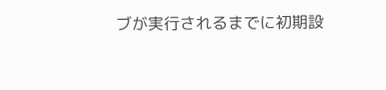ブが実行されるまでに初期設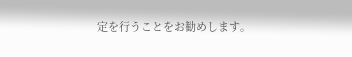定を行うことをお勧めします。